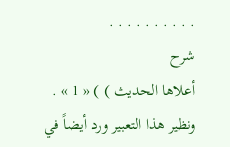. . . . . . . . . .
شرح
أعلاها الحديث ) ) « 1 » .
ونظير هذا التعبير ورد أيضاً في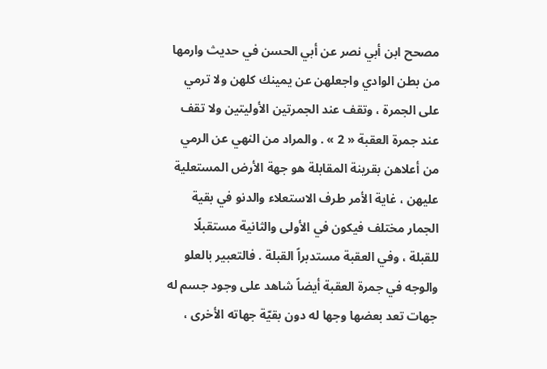مصحح ابن أبي نصر عن أبي الحسن في حديث وارمها من بطن الوادي واجعلهن عن يمينك كلهن ولا ترمي على الجمرة ، وتقف عند الجمرتين الأوليتين ولا تقف عند جمرة العقبة « 2 » . والمراد من النهي عن الرمي من أعلاهن بقرينة المقابلة هو جهة الأرض المستعلية عليهن ، غاية الأمر طرف الاستعلاء والدنو في بقية الجمار مختلف فيكون في الأولى والثانية مستقبلًا للقبلة ، وفي العقبة مستدبراً القبلة . فالتعبير بالعلو والوجه في جمرة العقبة أيضاً شاهد على وجود جسم له جهات تعد بعضها وجها له دون بقيّة جهاته الأخرى ،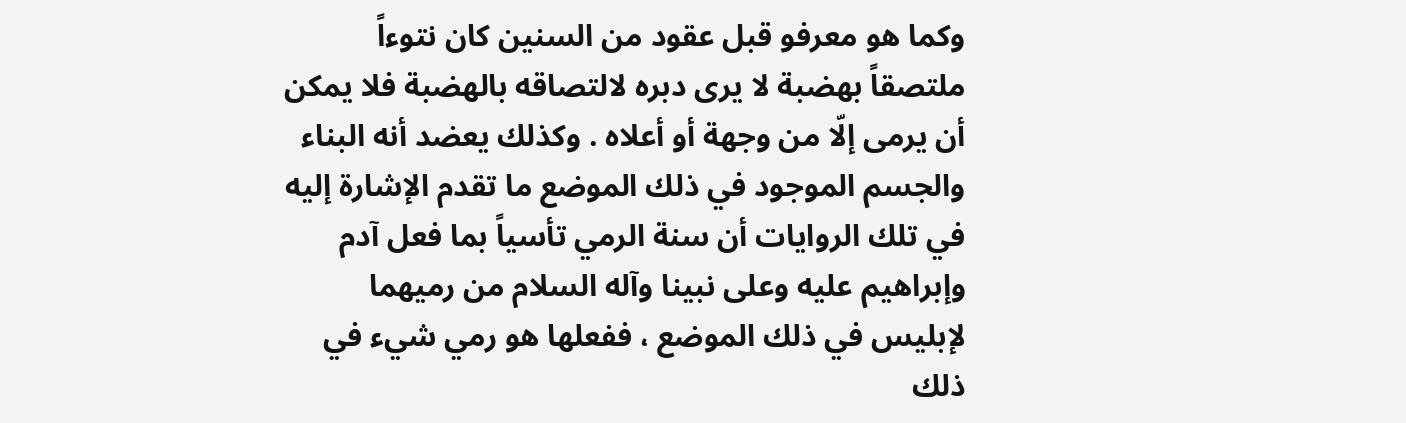وكما هو معرفو قبل عقود من السنين كان نتوءاً ملتصقاً بهضبة لا يرى دبره لالتصاقه بالهضبة فلا يمكن أن يرمى إلّا من وجهة أو أعلاه . وكذلك يعضد أنه البناء والجسم الموجود في ذلك الموضع ما تقدم الإشارة إليه في تلك الروايات أن سنة الرمي تأسياً بما فعل آدم وإبراهيم عليه وعلى نبينا وآله السلام من رميهما لإبليس في ذلك الموضع ، ففعلها هو رمي شيء في ذلك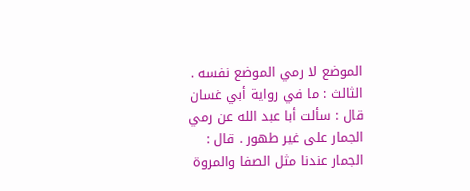الموضع لا رمي الموضع نفسه .
الثالث : ما في رواية أبي غسان قال : سألت أبا عبد الله عن رمي الجمار على غير طهور . قال : الجمار عندنا مثل الصفا والمروة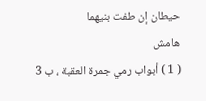حيطان إن طفت بنيهما
هامش
( 1 ) أبواب رمي جمرة العقبة ، ب 3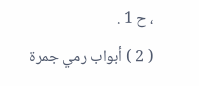، ح 1 .
( 2 ) أبواب رمي جمرة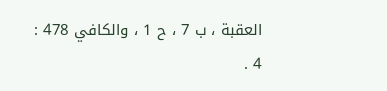العقبة ، ب 7 ، ح 1 ، والكافي 478 : 4 .